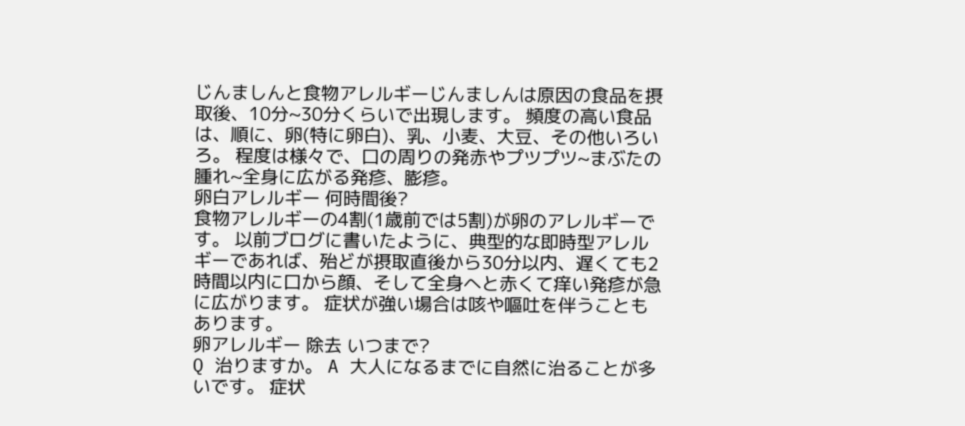じんましんと食物アレルギーじんましんは原因の食品を摂取後、10分~30分くらいで出現します。 頻度の高い食品は、順に、卵(特に卵白)、乳、小麦、大豆、その他いろいろ。 程度は様々で、口の周りの発赤やプツプツ~まぶたの腫れ~全身に広がる発疹、膨疹。
卵白アレルギー 何時間後?
食物アレルギーの4割(1歳前では5割)が卵のアレルギーです。 以前ブログに書いたように、典型的な即時型アレルギーであれば、殆どが摂取直後から30分以内、遅くても2時間以内に口から顔、そして全身へと赤くて痒い発疹が急に広がります。 症状が強い場合は咳や嘔吐を伴うこともあります。
卵アレルギー 除去 いつまで?
Q 治りますか。 A 大人になるまでに自然に治ることが多いです。 症状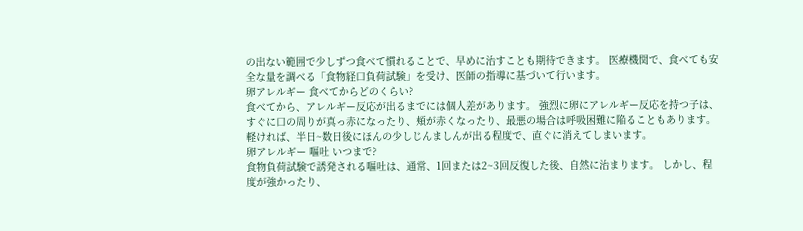の出ない範囲で少しずつ食べて慣れることで、早めに治すことも期待できます。 医療機関で、食べても安全な量を調べる「食物経口負荷試験」を受け、医師の指導に基づいて行います。
卵アレルギー 食べてからどのくらい?
食べてから、アレルギー反応が出るまでには個人差があります。 強烈に卵にアレルギー反応を持つ子は、すぐに口の周りが真っ赤になったり、頬が赤くなったり、最悪の場合は呼吸困難に陥ることもあります。 軽ければ、半日~数日後にほんの少しじんましんが出る程度で、直ぐに消えてしまいます。
卵アレルギー 嘔吐 いつまで?
食物負荷試験で誘発される嘔吐は、通常、1回または2~3回反復した後、自然に治まります。 しかし、程度が強かったり、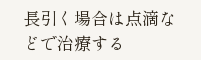長引く場合は点滴などで治療する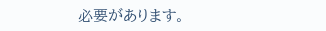必要があります。